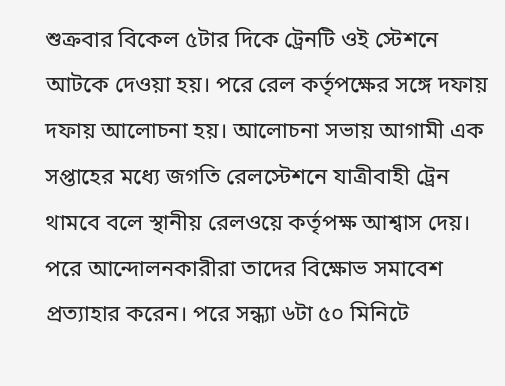শুক্রবার বিকেল ৫টার দিকে ট্রেনটি ওই স্টেশনে আটকে দেওয়া হয়। পরে রেল কর্তৃপক্ষের সঙ্গে দফায় দফায় আলোচনা হয়। আলোচনা সভায় আগামী এক সপ্তাহের মধ্যে জগতি রেলস্টেশনে যাত্রীবাহী ট্রেন থামবে বলে স্থানীয় রেলওয়ে কর্তৃপক্ষ আশ্বাস দেয়। পরে আন্দোলনকারীরা তাদের বিক্ষোভ সমাবেশ প্রত্যাহার করেন। পরে সন্ধ্যা ৬টা ৫০ মিনিটে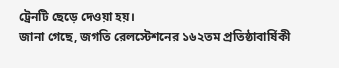ট্রেনটি ছেড়ে দেওয়া হয়।
জানা গেছে, জগতি রেলস্টেশনের ১৬২তম প্রতিষ্ঠাবার্ষিকী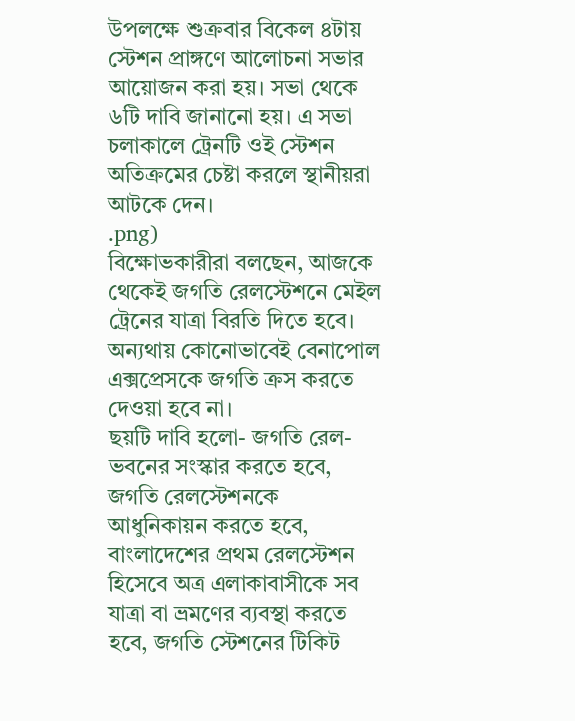উপলক্ষে শুক্রবার বিকেল ৪টায় স্টেশন প্রাঙ্গণে আলোচনা সভার আয়োজন করা হয়। সভা থেকে ৬টি দাবি জানানো হয়। এ সভা চলাকালে ট্রেনটি ওই স্টেশন অতিক্রমের চেষ্টা করলে স্থানীয়রা আটকে দেন।
.png)
বিক্ষোভকারীরা বলছেন, আজকে থেকেই জগতি রেলস্টেশনে মেইল ট্রেনের যাত্রা বিরতি দিতে হবে। অন্যথায় কোনোভাবেই বেনাপোল এক্সপ্রেসকে জগতি ক্রস করতে দেওয়া হবে না।
ছয়টি দাবি হলো- জগতি রেল-ভবনের সংস্কার করতে হবে, জগতি রেলস্টেশনকে আধুনিকায়ন করতে হবে, বাংলাদেশের প্রথম রেলস্টেশন হিসেবে অত্র এলাকাবাসীকে সব যাত্রা বা ভ্রমণের ব্যবস্থা করতে হবে, জগতি স্টেশনের টিকিট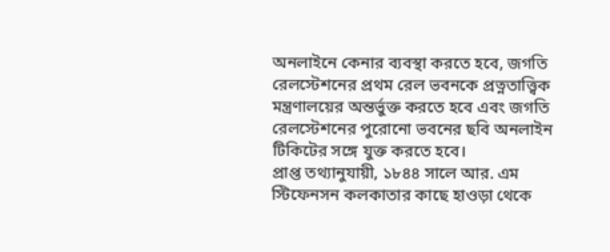অনলাইনে কেনার ব্যবস্থা করতে হবে, জগতি রেলস্টেশনের প্রথম রেল ভবনকে প্রত্নতাত্ত্বিক মন্ত্রণালয়ের অন্তর্ভুক্ত করতে হবে এবং জগতি রেলস্টেশনের পুরোনো ভবনের ছবি অনলাইন টিকিটের সঙ্গে যুক্ত করতে হবে।
প্রাপ্ত তথ্যানুযায়ী, ১৮৪৪ সালে আর. এম স্টিফেনসন কলকাতার কাছে হাওড়া থেকে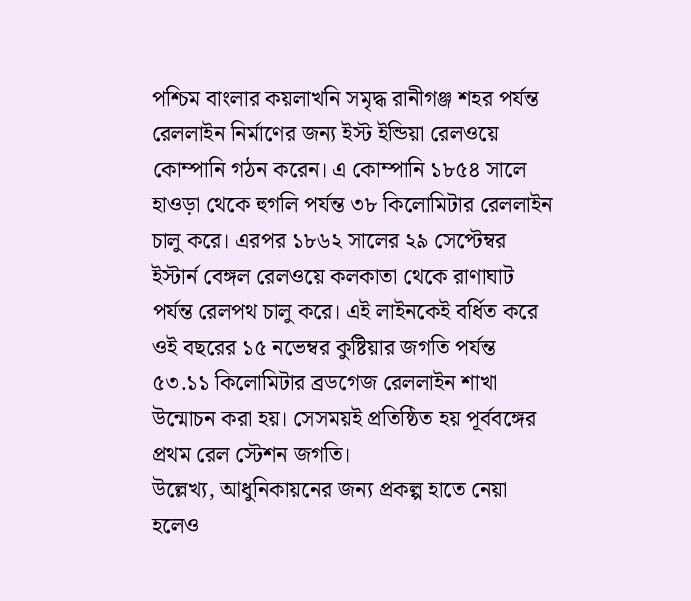পশ্চিম বাংলার কয়লাখনি সমৃদ্ধ রানীগঞ্জ শহর পর্যন্ত রেললাইন নির্মাণের জন্য ইস্ট ইন্ডিয়া রেলওয়ে কোম্পানি গঠন করেন। এ কোম্পানি ১৮৫৪ সালে হাওড়া থেকে হুগলি পর্যন্ত ৩৮ কিলোমিটার রেললাইন চালু করে। এরপর ১৮৬২ সালের ২৯ সেপ্টেম্বর ইস্টার্ন বেঙ্গল রেলওয়ে কলকাতা থেকে রাণাঘাট পর্যন্ত রেলপথ চালু করে। এই লাইনকেই বর্ধিত করে ওই বছরের ১৫ নভেম্বর কুষ্টিয়ার জগতি পর্যন্ত ৫৩.১১ কিলোমিটার ব্রডগেজ রেললাইন শাখা উন্মোচন করা হয়। সেসময়ই প্রতিষ্ঠিত হয় পূর্ববঙ্গের প্রথম রেল স্টেশন জগতি।
উল্লেখ্য, আধুনিকায়নের জন্য প্রকল্প হাতে নেয়া হলেও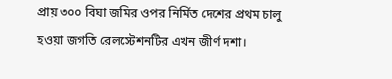প্রায় ৩০০ বিঘা জমির ওপর নির্মিত দেশের প্রথম চালু হওয়া জগতি রেলস্টেশনটির এখন জীর্ণ দশা।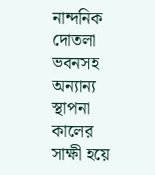নান্দনিক দোতলা ভবনসহ অন্যান্য স্থাপনা কালের সাক্ষী হয়ে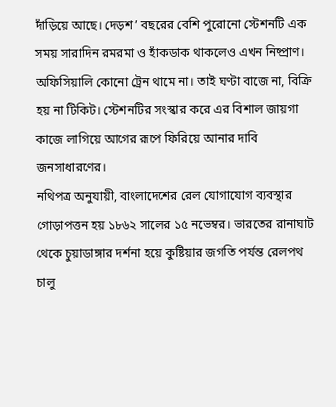দাঁড়িয়ে আছে। দেড়শ’ বছরের বেশি পুরোনো স্টেশনটি এক সময় সারাদিন রমরমা ও হাঁকডাক থাকলেও এখন নিষ্প্রাণ। অফিসিয়ালি কোনো ট্রেন থামে না। তাই ঘণ্টা বাজে না, বিক্রি হয় না টিকিট। স্টেশনটির সংস্কার করে এর বিশাল জায়গা কাজে লাগিয়ে আগের রূপে ফিরিয়ে আনার দাবি জনসাধারণের।
নথিপত্র অনুযায়ী, বাংলাদেশের রেল যোগাযোগ ব্যবস্থার গোড়াপত্তন হয় ১৮৬২ সালের ১৫ নভেম্বর। ভারতের রানাঘাট থেকে চুয়াডাঙ্গার দর্শনা হয়ে কুষ্টিয়ার জগতি পর্যন্ত রেলপথ চালু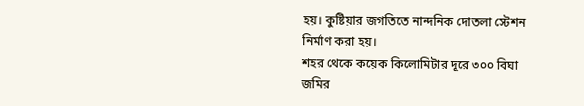হয়। কুষ্টিয়ার জগতিতে নান্দনিক দোতলা স্টেশন নির্মাণ করা হয়।
শহর থেকে কয়েক কিলোমিটার দূরে ৩০০ বিঘা জমির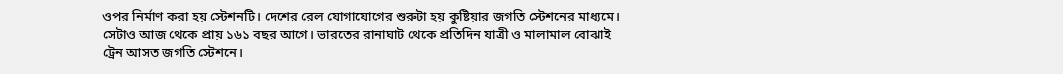ওপর নির্মাণ করা হয় স্টেশনটি। দেশের রেল যোগাযোগের শুরুটা হয় কুষ্টিয়ার জগতি স্টেশনের মাধ্যমে। সেটাও আজ থেকে প্রায় ১৬১ বছর আগে। ভারতের রানাঘাট থেকে প্রতিদিন যাত্রী ও মালামাল বোঝাই ট্রেন আসত জগতি স্টেশনে।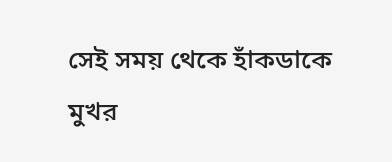সেই সময় থেকে হাঁকডাকে মুখর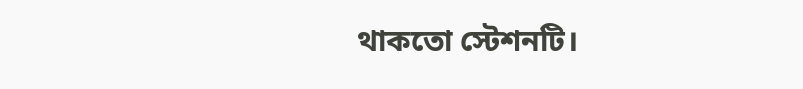থাকতো স্টেশনটি।